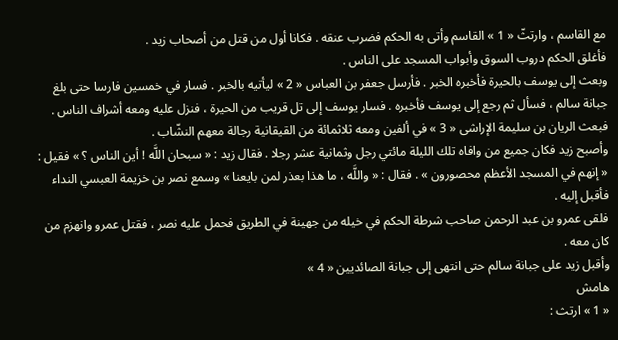مع القاسم ، وارتثّ « 1 » القاسم وأتى به الحكم فضرب عنقه . فكانا أول من قتل من أصحاب زيد .
فأغلق الحكم دروب السوق وأبواب المسجد على الناس .
وبعث إلى يوسف بالحيرة فأخبره الخبر . فأرسل جعفر بن العباس « 2 » ليأتيه بالخبر . فسار في خمسين فارسا حتى بلغ جبانة سالم ، فسأل ثم رجع إلى يوسف فأخبره . فسار يوسف إلى تل قريب من الحيرة ، فنزل عليه ومعه أشراف الناس . فبعث الريان بن سليمة الإراشى « 3 » في ألفين ومعه ثلاثمائة من القيقانية رجالة معهم النشّاب .
وأصبح زيد فكان جميع من وافاه تلك الليلة مائتي رجل وثمانية عشر رجلا . فقال زيد : « سبحان اللَّه ! أين الناس ؟ » فقيل :
« إنهم في المسجد الأعظم محصورون » . فقال : « واللَّه ، ما هذا بعذر لمن بايعنا » وسمع نصر بن خزيمة العبسي النداء فأقبل إليه .
فلقى عمرو بن عبد الرحمن صاحب شرطة الحكم في خيله من جهينة في الطريق فحمل عليه نصر ، فقتل عمرو وانهزم من كان معه .
وأقبل زيد على جبانة سالم حتى انتهى إلى جبانة الصائديين « 4 »
هامش
« 1 » ارتث :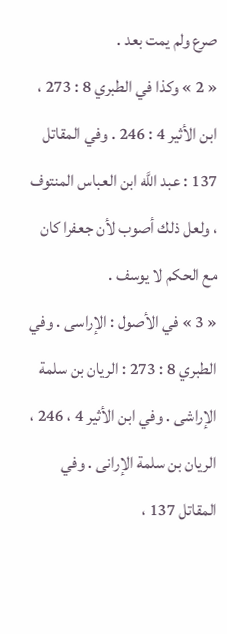صرع ولم يمت بعد .
« 2 » وكذا في الطبري 8 : 273 ، ابن الأثير 4 : 246 . وفي المقاتل 137 : عبد اللَّه ابن العباس المنتوف ، ولعل ذلك أصوب لأن جعفرا كان مع الحكم لا يوسف .
« 3 » في الأصول : الإراسى . وفي الطبري 8 : 273 : الريان بن سلمة الإراشى . وفي ابن الأثير 4 ، 246 ، الريان بن سلمة الإرانى . وفي المقاتل 137 ،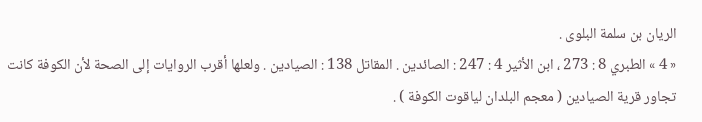الريان بن سلمة البلوى .
« 4 » الطبري 8 : 273 ، ابن الأثير 4 : 247 : الصائدين . المقاتل 138 : الصيادين . ولعلها أقرب الروايات إلى الصحة لأن الكوفة كانت تجاور قرية الصيادين ( معجم البلدان لياقوت الكوفة ) .